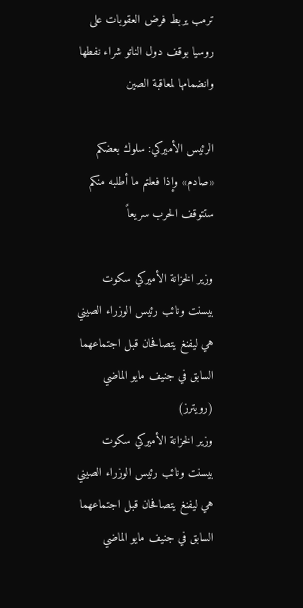ترمب يربط فرض العقوبات على روسيا بوقف دول الناتو شراء نفطها وانضمامها لمعاقبة الصين

الرئيس الأميركي: سلوك بعضكم «صادم» وإذا فعلتم ما أطلبه منكم ستتوقف الحرب سريعاً

وزير الخزانة الأميركي سكوت بيسنت ونائب رئيس الوزراء الصيني هي ليفنغ يتصافحان قبل اجتماعهما السابق في جنيف مايو الماضي (رويترز)
وزير الخزانة الأميركي سكوت بيسنت ونائب رئيس الوزراء الصيني هي ليفنغ يتصافحان قبل اجتماعهما السابق في جنيف مايو الماضي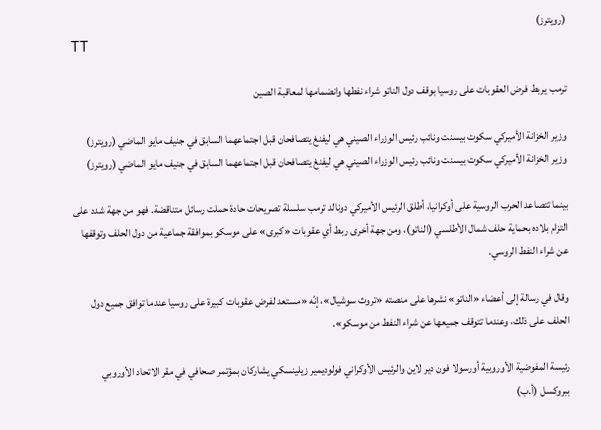(رويترز)
TT

ترمب يربط فرض العقوبات على روسيا بوقف دول الناتو شراء نفطها وانضمامها لمعاقبة الصين

وزير الخزانة الأميركي سكوت بيسنت ونائب رئيس الوزراء الصيني هي ليفنغ يتصافحان قبل اجتماعهما السابق في جنيف مايو الماضي (رويترز)
وزير الخزانة الأميركي سكوت بيسنت ونائب رئيس الوزراء الصيني هي ليفنغ يتصافحان قبل اجتماعهما السابق في جنيف مايو الماضي (رويترز)

بينما تتصاعد الحرب الروسية على أوكرانيا، أطلق الرئيس الأميركي دونالد ترمب سلسلة تصريحات حادة حملت رسائل متناقضة. فهو من جهة شدد على التزام بلاده بحماية حلف شمال الأطلسي (الناتو)، ومن جهة أخرى ربط أي عقوبات «كبرى» على موسكو بموافقة جماعية من دول الحلف وتوقفها عن شراء النفط الروسي.

وقال في رسالة إلى أعضاء «الناتو» نشرها على منصته «تروث سوشيال»، إنّه «مستعد لفرض عقوبات كبيرة على روسيا عندما توافق جميع دول الحلف على ذلك، وعندما تتوقف جميعها عن شراء النفط من موسكو».

رئيسة المفوضية الأوروبية أورسولا فون دير لاين والرئيس الأوكراني فولوديمير زيلينسكي يشاركان بمؤتمر صحافي في مقر الاتحاد الأوروبي ببروكسل (أ.ب)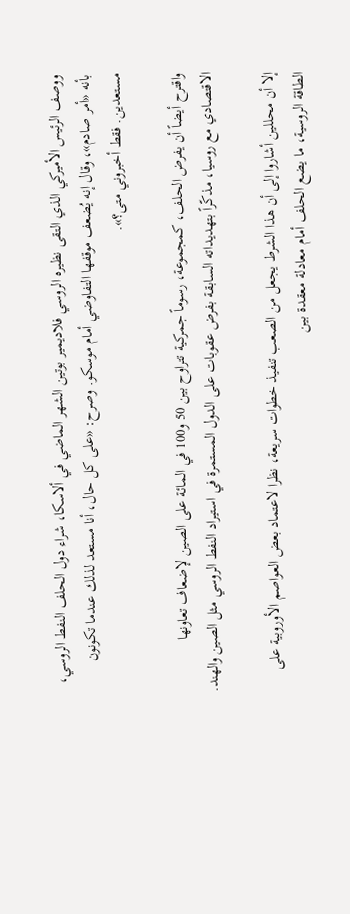ووصف الرئيس الأميركي الذي التقى نظيره الروسي فلاديمير بوتين الشهر الماضي في ألاسكا، شراء دول الحلف النفط الروسي، بأنه «أمر صادم»، وقال إنه يُضعف موقفها التفاوضي أمام موسكو. وصرح: «على كل حال، أنا مستعد لذلك عندما تكونون مستعدين. فقط أخبروني متى؟».

واقترح أيضاً أن يفرض الحلف، كمجموعة، رسوماً جمركية تتراوح بين 50 و100 في المائة على الصين لإضعاف تعاونها الاقتصادي مع روسيا، مذكّراً بتهديداته السابقة بفرض عقوبات على الدول المستمرة في استيراد النفط الروسي مثل الصين والهند.

إلا أن محللين أشاروا إلى أن هذا الشرط يجعل من الصعب تنفيذ خطوات سريعة، نظرا لاعتماد بعض العواصم الأوروبية على الطاقة الروسية، ما يضع الحلف أمام معادلة معقدة بين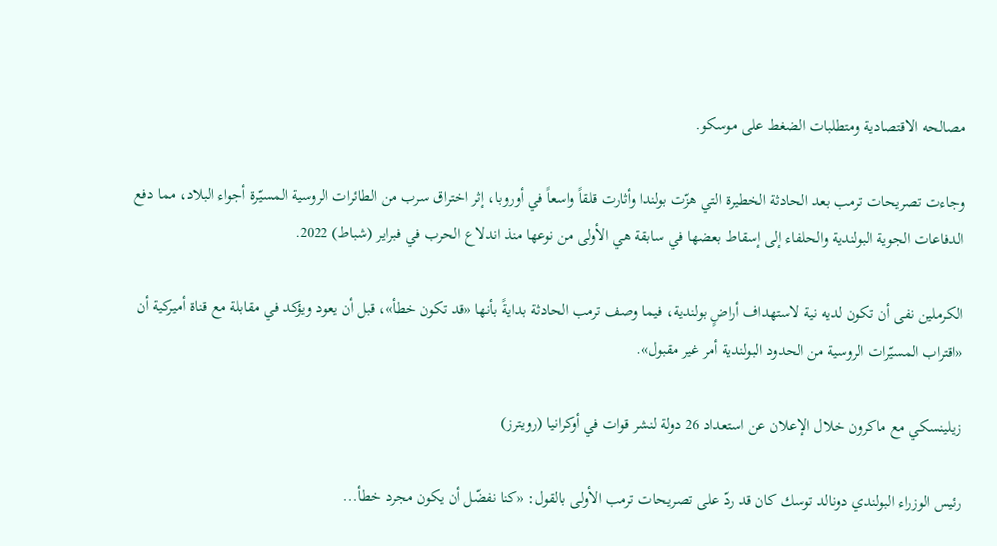مصالحه الاقتصادية ومتطلبات الضغط على موسكو.

وجاءت تصريحات ترمب بعد الحادثة الخطيرة التي هزّت بولندا وأثارت قلقاً واسعاً في أوروبا، إثر اختراق سرب من الطائرات الروسية المسيّرة أجواء البلاد، مما دفع الدفاعات الجوية البولندية والحلفاء إلى إسقاط بعضها في سابقة هي الأولى من نوعها منذ اندلاع الحرب في فبراير (شباط) 2022.

الكرملين نفى أن تكون لديه نية لاستهداف أراضٍ بولندية، فيما وصف ترمب الحادثة بدايةً بأنها «قد تكون خطأ»، قبل أن يعود ويؤكد في مقابلة مع قناة أميركية أن «اقتراب المسيّرات الروسية من الحدود البولندية أمر غير مقبول».

زيلينسكي مع ماكرون خلال الإعلان عن استعداد 26 دولة لنشر قوات في أوكرانيا (رويترز)

رئيس الوزراء البولندي دونالد توسك كان قد ردّ على تصريحات ترمب الأولى بالقول: «كنا نفضّل أن يكون مجرد خطأ...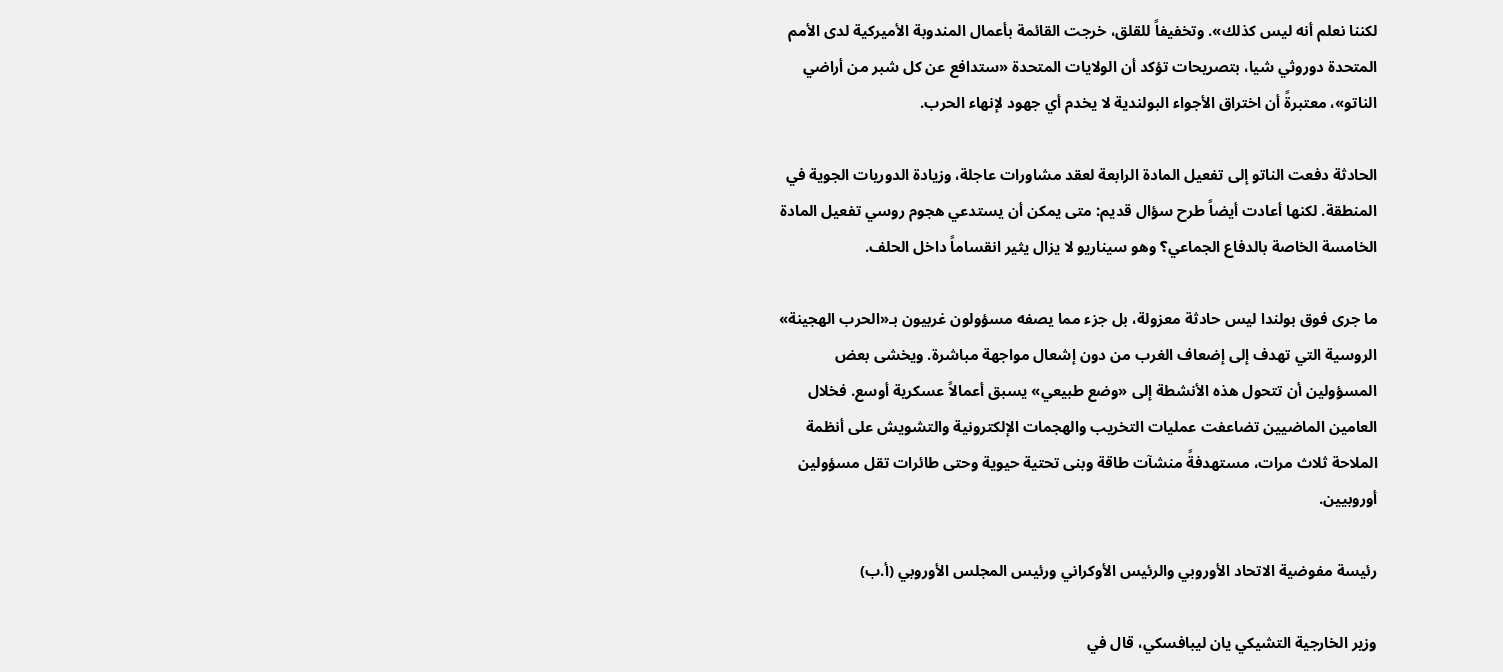لكننا نعلم أنه ليس كذلك». وتخفيفاً للقلق، خرجت القائمة بأعمال المندوبة الأميركية لدى الأمم المتحدة دوروثي شيا، بتصريحات تؤكد أن الولايات المتحدة «ستدافع عن كل شبر من أراضي الناتو»، معتبرةً أن اختراق الأجواء البولندية لا يخدم أي جهود لإنهاء الحرب.

الحادثة دفعت الناتو إلى تفعيل المادة الرابعة لعقد مشاورات عاجلة، وزيادة الدوريات الجوية في المنطقة. لكنها أعادت أيضاً طرح سؤال قديم: متى يمكن أن يستدعي هجوم روسي تفعيل المادة الخامسة الخاصة بالدفاع الجماعي؟ وهو سيناريو لا يزال يثير انقساماً داخل الحلف.

ما جرى فوق بولندا ليس حادثة معزولة، بل جزء مما يصفه مسؤولون غربيون بـ«الحرب الهجينة» الروسية التي تهدف إلى إضعاف الغرب من دون إشعال مواجهة مباشرة. ويخشى بعض المسؤولين أن تتحول هذه الأنشطة إلى «وضع طبيعي» يسبق أعمالاً عسكرية أوسع. فخلال العامين الماضيين تضاعفت عمليات التخريب والهجمات الإلكترونية والتشويش على أنظمة الملاحة ثلاث مرات، مستهدفةً منشآت طاقة وبنى تحتية حيوية وحتى طائرات تقل مسؤولين أوروبيين.

رئيسة مفوضية الاتحاد الأوروبي والرئيس الأوكراني ورئيس المجلس الأوروبي (أ.ب)

وزير الخارجية التشيكي يان ليبافسكي، قال في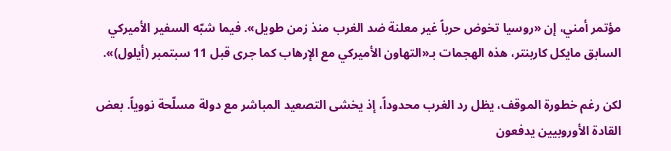مؤتمر أمني، إن «روسيا تخوض حرباً غير معلنة ضد الغرب منذ زمن طويل». فيما شبّه السفير الأميركي السابق مايكل كاربنتر، هذه الهجمات بـ«التهاون الأميركي مع الإرهاب كما جرى قبل 11 سبتمبر (أيلول)».

لكن رغم خطورة الموقف، يظل رد الغرب محدوداً، إذ يخشى التصعيد المباشر مع دولة مسلّحة نووياً. بعض القادة الأوروبيين يدفعون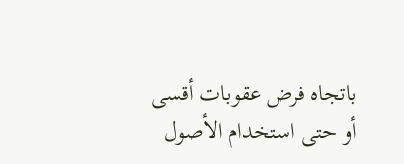باتجاه فرض عقوبات أقسى أو حتى استخدام الأصول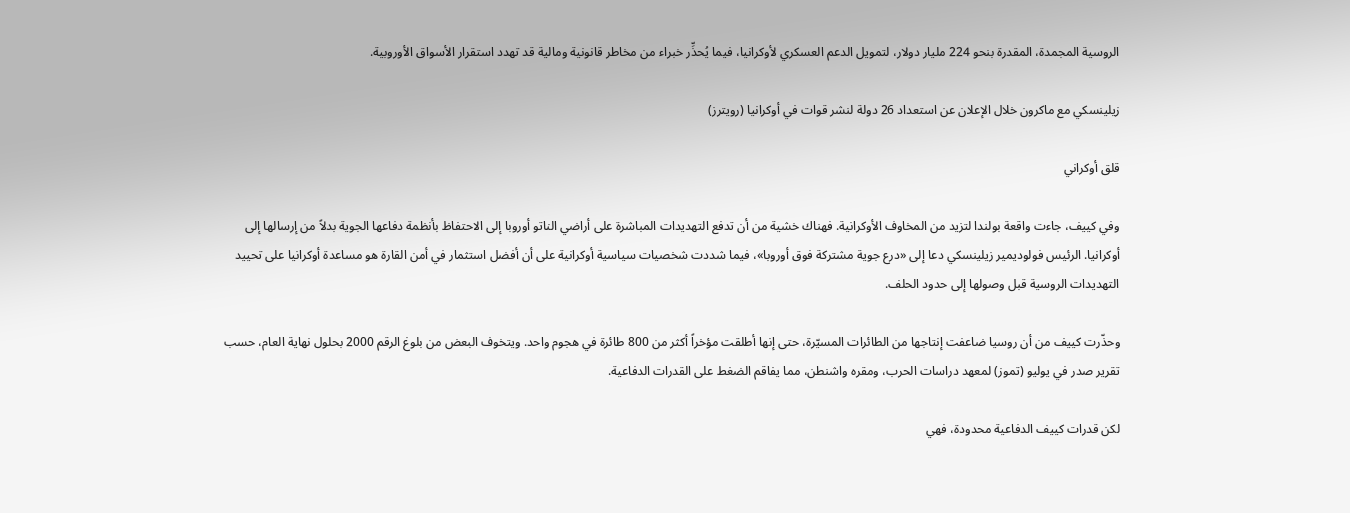الروسية المجمدة، المقدرة بنحو 224 مليار دولار، لتمويل الدعم العسكري لأوكرانيا، فيما يُحذِّر خبراء من مخاطر قانونية ومالية قد تهدد استقرار الأسواق الأوروبية.

زيلينسكي مع ماكرون خلال الإعلان عن استعداد 26 دولة لنشر قوات في أوكرانيا (رويترز)

قلق أوكراني

وفي كييف، جاءت واقعة بولندا لتزيد من المخاوف الأوكرانية. فهناك خشية من أن تدفع التهديدات المباشرة على أراضي الناتو أوروبا إلى الاحتفاظ بأنظمة دفاعها الجوية بدلاً من إرسالها إلى أوكرانيا. الرئيس فولوديمير زيلينسكي دعا إلى «درع جوية مشتركة فوق أوروبا»، فيما شددت شخصيات سياسية أوكرانية على أن أفضل استثمار في أمن القارة هو مساعدة أوكرانيا على تحييد التهديدات الروسية قبل وصولها إلى حدود الحلف.

وحذّرت كييف من أن روسيا ضاعفت إنتاجها من الطائرات المسيّرة، حتى إنها أطلقت مؤخراً أكثر من 800 طائرة في هجوم واحد. ويتخوف البعض من بلوغ الرقم 2000 بحلول نهاية العام، حسب تقرير صدر في يوليو (تموز) لمعهد دراسات الحرب، ومقره واشنطن، مما يفاقم الضغط على القدرات الدفاعية.

لكن قدرات كييف الدفاعية محدودة، فهي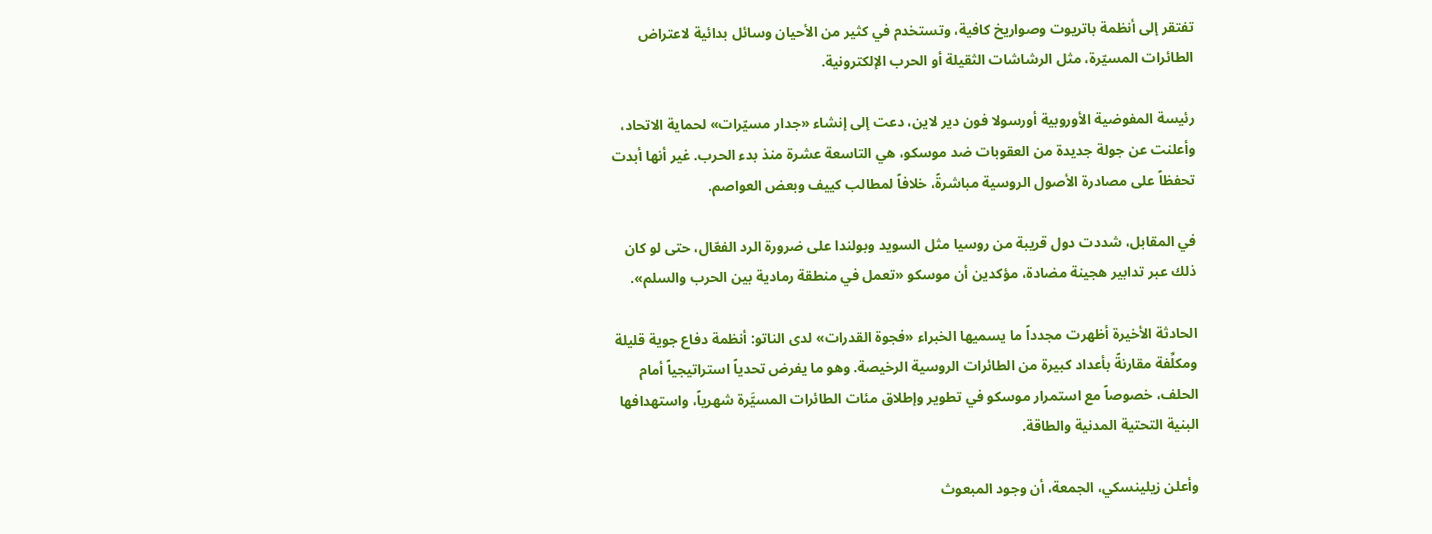تفتقر إلى أنظمة باتريوت وصواريخ كافية، وتستخدم في كثير من الأحيان وسائل بدائية لاعتراض الطائرات المسيّرة، مثل الرشاشات الثقيلة أو الحرب الإلكترونية.

رئيسة المفوضية الأوروبية أورسولا فون دير لاين، دعت إلى إنشاء «جدار مسيّرات» لحماية الاتحاد، وأعلنت عن جولة جديدة من العقوبات ضد موسكو، هي التاسعة عشرة منذ بدء الحرب. غير أنها أبدت تحفظاً على مصادرة الأصول الروسية مباشرةً، خلافاً لمطالب كييف وبعض العواصم.

في المقابل، شددت دول قريبة من روسيا مثل السويد وبولندا على ضرورة الرد الفعّال، حتى لو كان ذلك عبر تدابير هجينة مضادة، مؤكدين أن موسكو «تعمل في منطقة رمادية بين الحرب والسلم».

الحادثة الأخيرة أظهرت مجدداً ما يسميها الخبراء «فجوة القدرات» لدى الناتو: أنظمة دفاع جوية قليلة ومكلِّفة مقارنةً بأعداد كبيرة من الطائرات الروسية الرخيصة. وهو ما يفرض تحدياً استراتيجياً أمام الحلف، خصوصاً مع استمرار موسكو في تطوير وإطلاق مئات الطائرات المسيَّرة شهرياً، واستهدافها البنية التحتية المدنية والطاقة.

وأعلن زيلينسكي، الجمعة، أن وجود المبعوث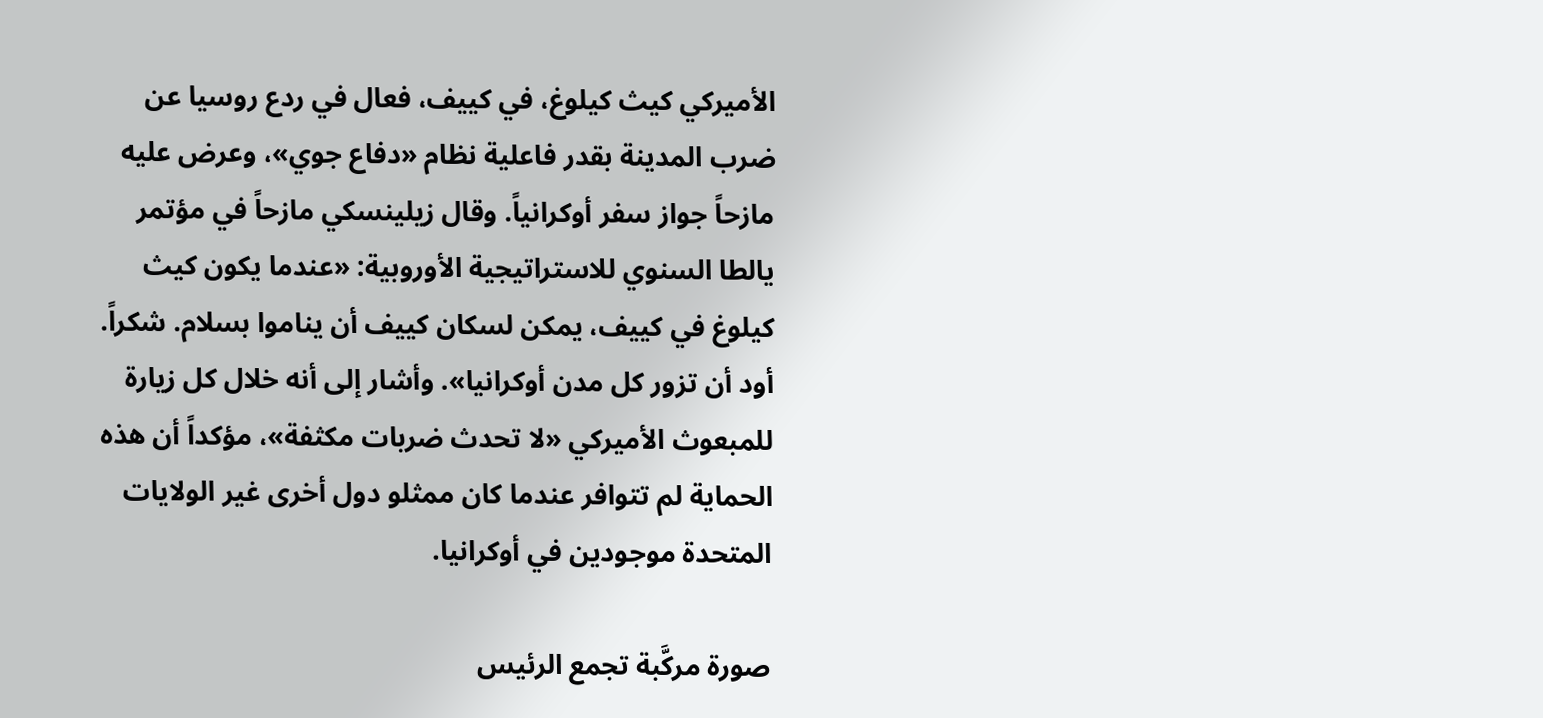الأميركي كيث كيلوغ، في كييف، فعال في ردع روسيا عن ضرب المدينة بقدر فاعلية نظام «دفاع جوي»، وعرض عليه مازحاً جواز سفر أوكرانياً. وقال زيلينسكي مازحاً في مؤتمر يالطا السنوي للاستراتيجية الأوروبية: «عندما يكون كيث كيلوغ في كييف، يمكن لسكان كييف أن يناموا بسلام. شكراً. أود أن تزور كل مدن أوكرانيا». وأشار إلى أنه خلال كل زيارة للمبعوث الأميركي «لا تحدث ضربات مكثفة»، مؤكداً أن هذه الحماية لم تتوافر عندما كان ممثلو دول أخرى غير الولايات المتحدة موجودين في أوكرانيا.

صورة مركَّبة تجمع الرئيس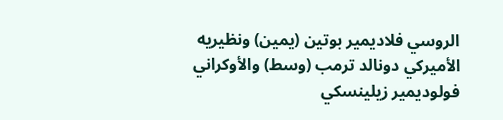الروسي فلاديمير بوتين (يمين) ونظيريه الأميركي دونالد ترمب (وسط) والأوكراني فولوديمير زيلينسكي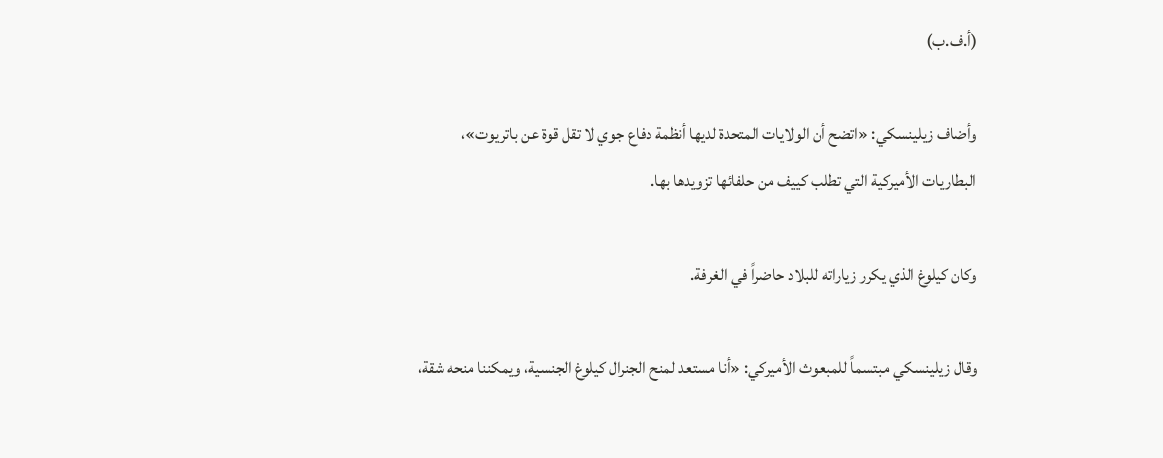(أ.ف.ب)

وأضاف زيلينسكي: «اتضح أن الولايات المتحدة لديها أنظمة دفاع جوي لا تقل قوة عن باتريوت»، البطاريات الأميركية التي تطلب كييف من حلفائها تزويدها بها.

وكان كيلوغ الذي يكرر زياراته للبلاد حاضراً في الغرفة.

وقال زيلينسكي مبتسماً للمبعوث الأميركي: «أنا مستعد لمنح الجنرال كيلوغ الجنسية، ويمكننا منحه شقة،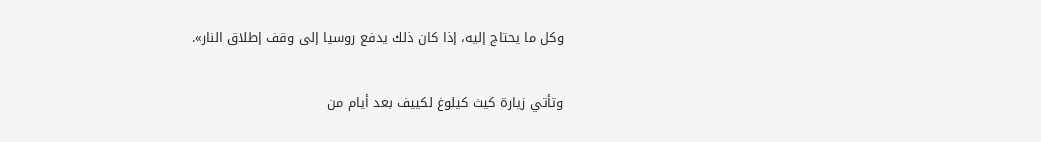وكل ما يحتاج إليه، إذا كان ذلك يدفع روسيا إلى وقف إطلاق النار».

وتأتي زيارة كيث كيلوغ لكييف بعد أيام من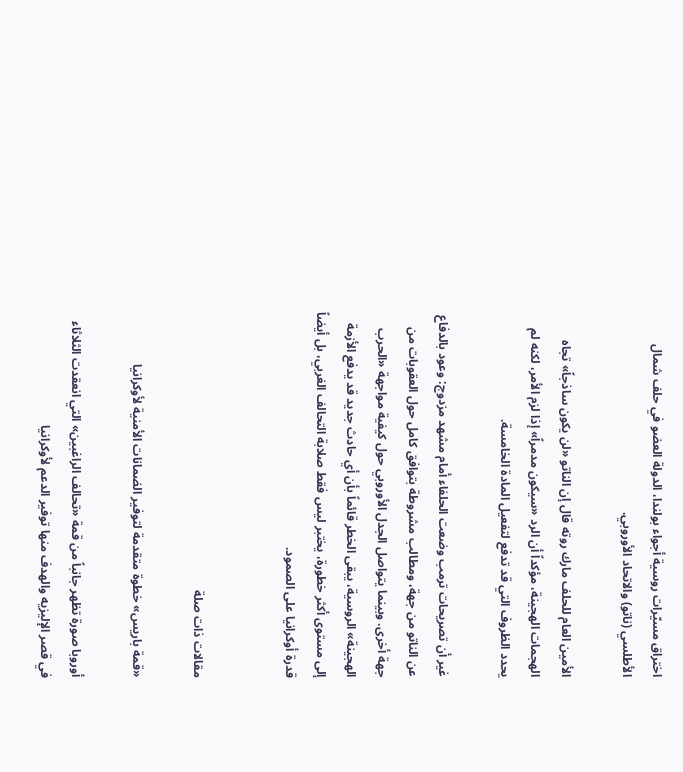اختراق مسيّرات روسية أجواء بولندا، الدولة العضو في حلف شمال الأطلسي (ناتو) والاتحاد الأوروبي.

الأمين العام للحلف مارك روته قال إن الناتو «لن يكون ساذجاً» تجاه الهجمات الهجينة، مؤكداً أن الرد «سيكون مدمراً» إذا لزم الأمر، لكنه لم يحدد الظروف التي قد تدفع لتفعيل المادة الخامسة.

غير أن تصريحات ترمب وضعت الحلفاء أمام مشهد مزدوج: وعود بالدفاع عن الناتو من جهة، ومطالب مشروطة بتوافق كامل حول العقوبات من جهة أخرى. وبينما يتواصل الجدل الأوروبي حول كيفية مواجهة «الحرب الهجينة» الروسية، يبقى الخطر قائماً بأن أي حادث جديد قد يدفع الأزمة إلى مستوى أكثر خطورة، يختبر ليس فقط صلابة التحالف الغربي، بل أيضاً قدرة أوكرانيا على الصمود.


مقالات ذات صلة

«قمة باريس» خطوة متقدمة لتوفير الضمانات الأمنية لأوكرانيا

أوروبا صورة تظهر جانباً من قمة «تحالف الراغبين» التي انعقدت الثلاثاء في قصر الإليزيه والهدف منها توفير الدعم لأوكرانيا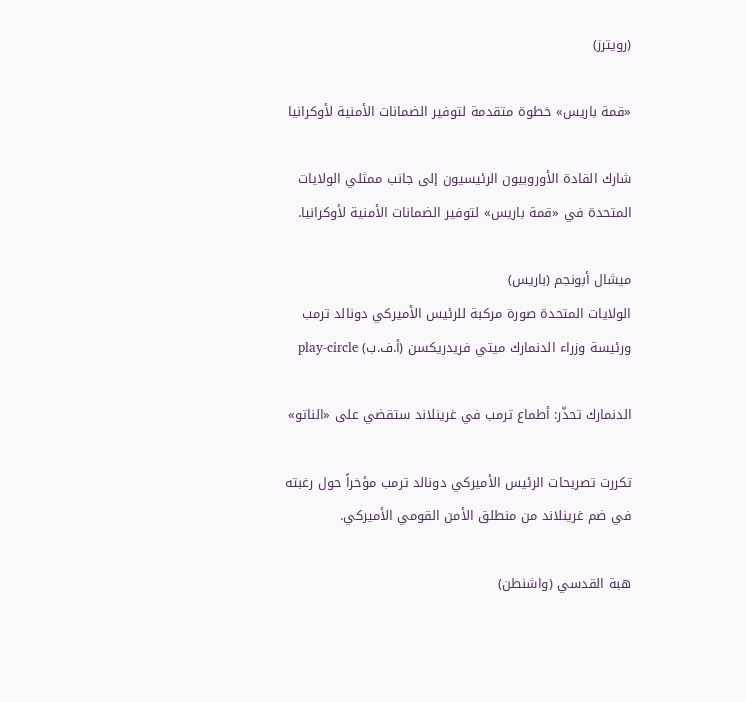(رويترز)

«قمة باريس» خطوة متقدمة لتوفير الضمانات الأمنية لأوكرانيا

شارك القادة الأوروبيون الرئيسيون إلى جانب ممثلي الولايات المتحدة في «قمة باريس» لتوفير الضمانات الأمنية لأوكرانيا.

ميشال أبونجم (باريس)
الولايات المتحدة صورة مركبة للرئيس الأميركي دونالد ترمب ورئيسة وزراء الدنمارك ميتي فريدريكسن (أ.ف.ب) play-circle

الدنمارك تحذّر: أطماع ترمب في غرينلاند ستقضي على «الناتو»

تكررت تصريحات الرئيس الأميركي دونالد ترمب مؤخراً حول رغبته في ضم غرينلاند من منطلق الأمن القومي الأميركي.

هبة القدسي (واشنطن)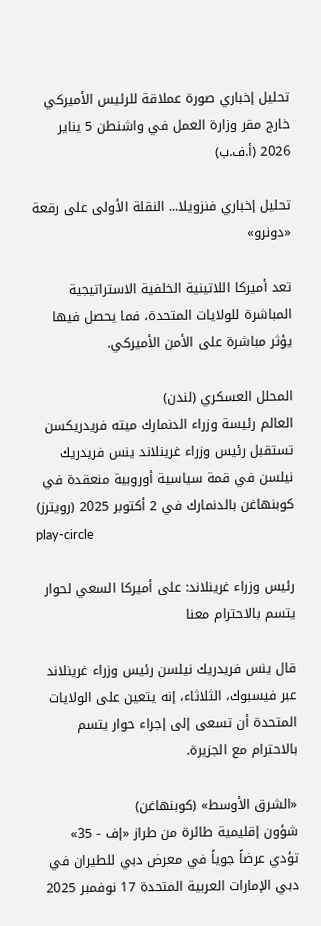تحليل إخباري صورة عملاقة للرئيس الأميركي خارج مقر وزارة العمل في واشنطن 5 يناير 2026 (أ.ف.ب)

تحليل إخباري فنزويلا... النقلة الأولى على رقعة «دونرو»

تعد أميركا اللاتينية الخلفية الاستراتيجية المباشرة للولايات المتحدة، فما يحصل فيها يؤثر مباشرة على الأمن الأميركي.

المحلل العسكري (لندن)
العالم رئيسة وزراء الدنمارك ميته فريدريكسن تستقبل رئيس وزراء غرينلاند ينس فريدريك نيلسن في قمة سياسية أوروبية منعقدة في كوبنهاغن بالدنمارك في 2 أكتوبر 2025 (رويترز)
play-circle

رئيس وزراء غرينلاند: على أميركا السعي لحوار يتسم بالاحترام معنا

قال ينس فريدريك نيلسن ‌رئيس ‌وزراء ‌غرينلاند عبر فيسبوك، ‌الثلاثاء، إنه يتعين على الولايات المتحدة أن ‌تسعى إلى إجراء حوار يتسم بالاحترام مع الجزيرة.

«الشرق الأوسط» (كوبنهاغن)
شؤون إقليمية طائرة من طراز «إف - 35» تؤدي عرضاً جوياً في معرض دبي للطيران في دبي الإمارات العربية المتحدة 17 نوفمبر 2025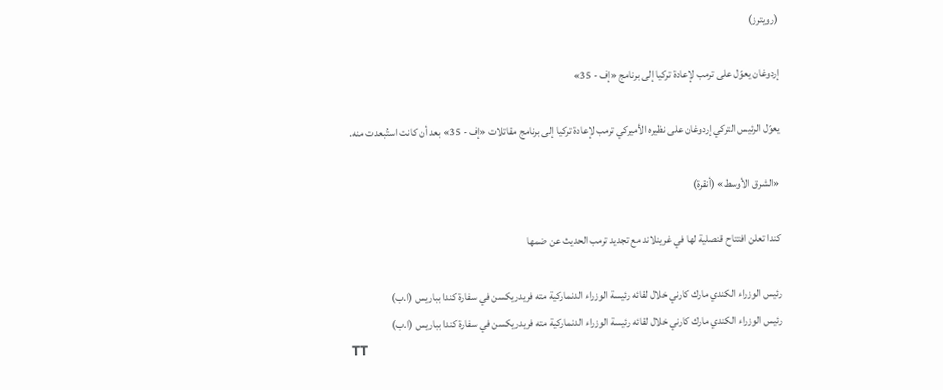(رويترز)

إردوغان يعوّل على ترمب لإعادة تركيا إلى برنامج «إف - 35»

يعوّل الرئيس التركي إردوغان على نظيره الأميركي ترمب لإعادة تركيا إلى برنامج مقاتلات «إف - 35» بعد أن كانت استُبعدت منه.

«الشرق الأوسط» (أنقرة)

كندا تعلن افتتاح قنصلية لها في غرينلاند مع تجديد ترمب الحديث عن ضمها

رئيس الوزراء الكندي مارك كارني خلال لقائه رئيسة الوزراء الدنماركية مته فريدريكسن في سفارة كندا بباريس (ا.ب)
رئيس الوزراء الكندي مارك كارني خلال لقائه رئيسة الوزراء الدنماركية مته فريدريكسن في سفارة كندا بباريس (ا.ب)
TT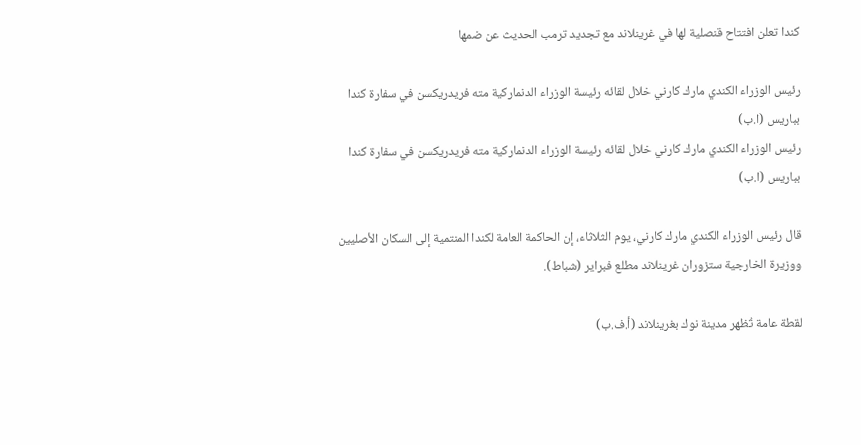كندا تعلن افتتاح قنصلية لها في غرينلاند مع تجديد ترمب الحديث عن ضمها

رئيس الوزراء الكندي مارك كارني خلال لقائه رئيسة الوزراء الدنماركية مته فريدريكسن في سفارة كندا بباريس (ا.ب)
رئيس الوزراء الكندي مارك كارني خلال لقائه رئيسة الوزراء الدنماركية مته فريدريكسن في سفارة كندا بباريس (ا.ب)

قال رئيس الوزراء الكندي مارك كارني، يوم الثلاثاء، إن الحاكمة العامة لكندا المنتمية إلى السكان الأصليين ووزيرة الخارجية ستزوران غرينلاند مطلع فبراير (شباط).

لقطة عامة تُظهر مدينة نوك بغرينلاند (أ.ف.ب)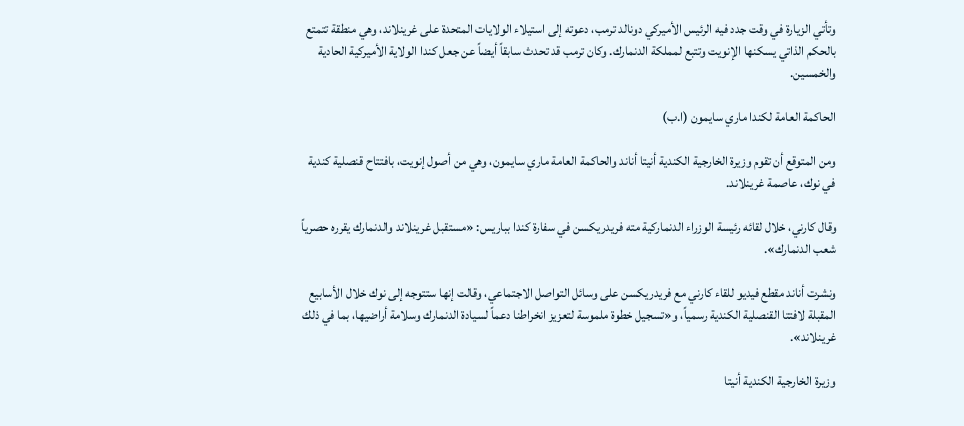وتأتي الزيارة في وقت جدد فيه الرئيس الأميركي دونالد ترمب، دعوته إلى استيلاء الولايات المتحدة على غرينلاند، وهي منطقة تتمتع بالحكم الذاتي يسكنها الإنويت وتتبع لمملكة الدنمارك. وكان ترمب قد تحدث سابقاً أيضاً عن جعل كندا الولاية الأميركية الحادية والخمسين.

الحاكمة العامة لكندا ماري سايمون (ا.ب)

ومن المتوقع أن تقوم وزيرة الخارجية الكندية أنيتا أناند والحاكمة العامة ماري سايمون، وهي من أصول إنويت، بافتتاح قنصلية كندية في نوك، عاصمة غرينلاند.

وقال كارني، خلال لقائه رئيسة الوزراء الدنماركية مته فريدريكسن في سفارة كندا بباريس: «مستقبل غرينلاند والدنمارك يقرره حصرياً شعب الدنمارك».

ونشرت أناند مقطع فيديو للقاء كارني مع فريدريكسن على وسائل التواصل الاجتماعي، وقالت إنها ستتوجه إلى نوك خلال الأسابيع المقبلة لافتتا القنصلية الكندية رسمياً، و«تسجيل خطوة ملموسة لتعزيز انخراطنا دعماً لسيادة الدنمارك وسلامة أراضيها، بما في ذلك غرينلاند».

وزيرة الخارجية الكندية أنيتا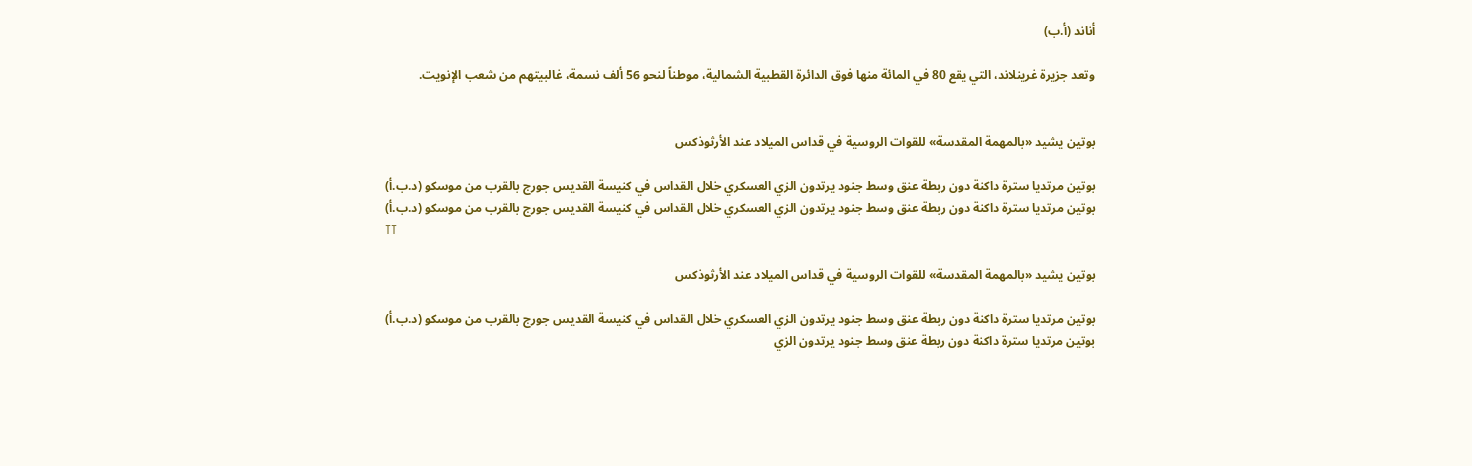أناند (أ.ب)

وتعد جزيرة غرينلاند، التي يقع 80 في المائة منها فوق الدائرة القطبية الشمالية، موطناً لنحو 56 ألف نسمة، غالبيتهم من شعب الإنويت.


بوتين يشيد «بالمهمة المقدسة» للقوات الروسية في قداس الميلاد عند الأرثوذكس

بوتين مرتديا سترة داكنة دون ربطة عنق وسط جنود يرتدون الزي العسكري خلال القداس في كنيسة القديس جورج بالقرب من ‌موسكو (د.ب.أ)
بوتين مرتديا سترة داكنة دون ربطة عنق وسط جنود يرتدون الزي العسكري خلال القداس في كنيسة القديس جورج بالقرب من ‌موسكو (د.ب.أ)
TT

بوتين يشيد «بالمهمة المقدسة» للقوات الروسية في قداس الميلاد عند الأرثوذكس

بوتين مرتديا سترة داكنة دون ربطة عنق وسط جنود يرتدون الزي العسكري خلال القداس في كنيسة القديس جورج بالقرب من ‌موسكو (د.ب.أ)
بوتين مرتديا سترة داكنة دون ربطة عنق وسط جنود يرتدون الزي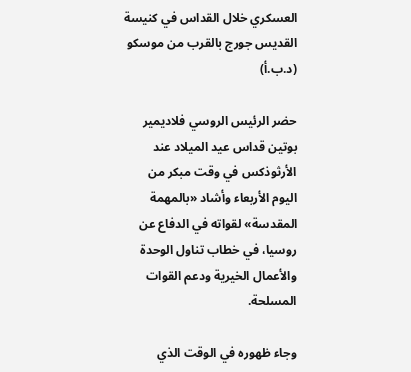العسكري خلال القداس في كنيسة القديس جورج بالقرب من ‌موسكو (د.ب.أ)

حضر الرئيس الروسي فلاديمير بوتين قداس عيد الميلاد عند الأرثوذكس في وقت مبكر من اليوم الأربعاء وأشاد «بالمهمة المقدسة» لقواته في الدفاع عن روسيا، في خطاب تناول الوحدة والأعمال الخيرية ودعم القوات المسلحة.

وجاء ظهوره في الوقت الذي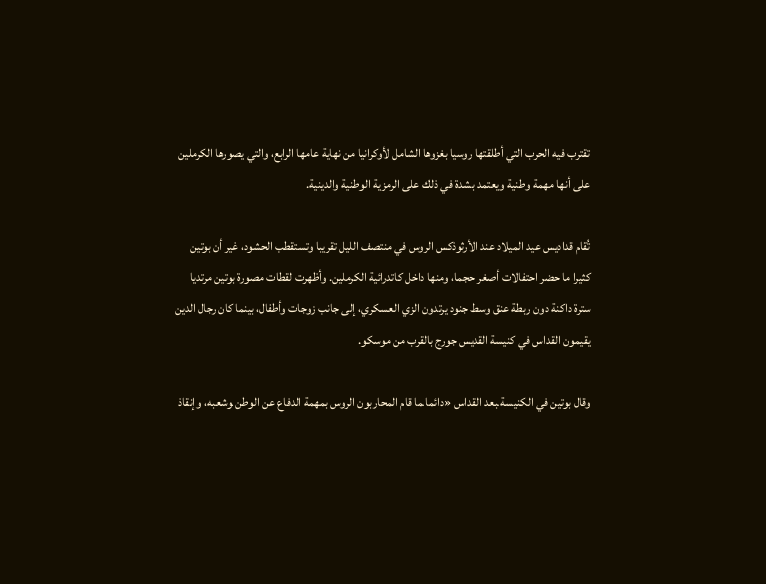تقترب فيه الحرب التي أطلقتها روسيا بغزوها الشامل لأوكرانيا من نهاية عامها الرابع، والتي يصورها الكرملين على أنها مهمة وطنية ويعتمد بشدة في ذلك ‌على الرمزية الوطنية ‌والدينية.

تُقام قداديس عيد الميلاد ‌عند الأرثوذكس الروس ‌في منتصف الليل تقريبا وتستقطب الحشود، غير أن بوتين كثيرا ما حضر احتفالات أصغر حجما، ومنها داخل كاتدرائية الكرملين. وأظهرت لقطات مصورة بوتين مرتديا سترة داكنة دون ربطة عنق وسط جنود يرتدون الزي العسكري، إلى جانب زوجات وأطفال، بينما كان رجال الدين يقيمون القداس في كنيسة القديس جورج بالقرب من ‌موسكو.

وقال بوتين في الكنيسة ‍بعد القداس «دائما ‍ما قام المحاربون الروس بمهمة الدفاع عن الوطن ‍وشعبه، وإنقاذ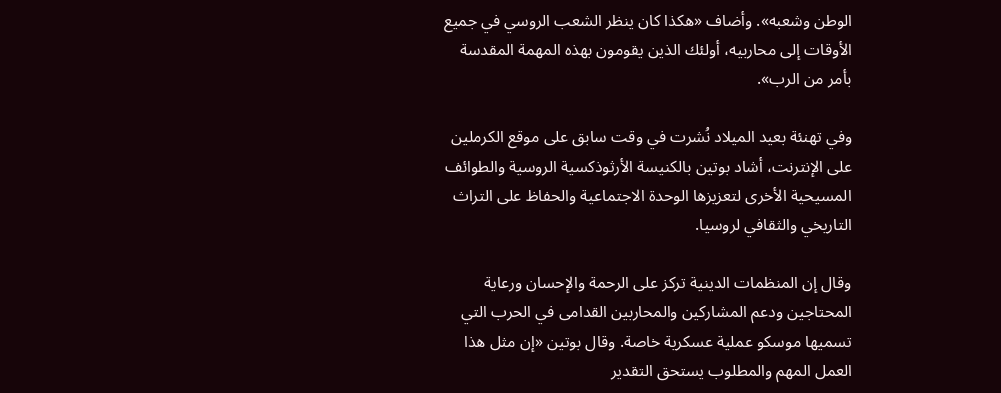الوطن وشعبه». وأضاف «هكذا كان ينظر الشعب الروسي في جميع الأوقات إلى محاربيه، أولئك الذين يقومون بهذه المهمة المقدسة بأمر من الرب».

وفي تهنئة بعيد الميلاد نُشرت في وقت سابق على موقع الكرملين على الإنترنت، أشاد بوتين بالكنيسة الأرثوذكسية الروسية والطوائف المسيحية الأخرى لتعزيزها الوحدة الاجتماعية والحفاظ على التراث التاريخي والثقافي لروسيا.

وقال إن المنظمات الدينية تركز على الرحمة والإحسان ورعاية المحتاجين ودعم المشاركين والمحاربين القدامى في الحرب التي تسميها موسكو عملية عسكرية خاصة. وقال بوتين «إن مثل هذا العمل المهم والمطلوب يستحق التقدير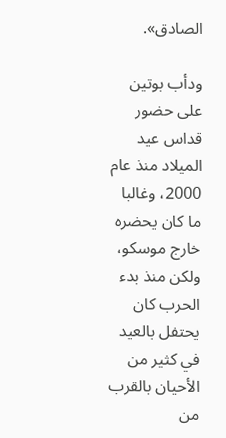الصادق».

ودأب بوتين على حضور قداس عيد الميلاد منذ عام 2000، وغالبا ما كان يحضره خارج موسكو، ولكن ‌منذ بدء الحرب كان يحتفل بالعيد في كثير من الأحيان بالقرب من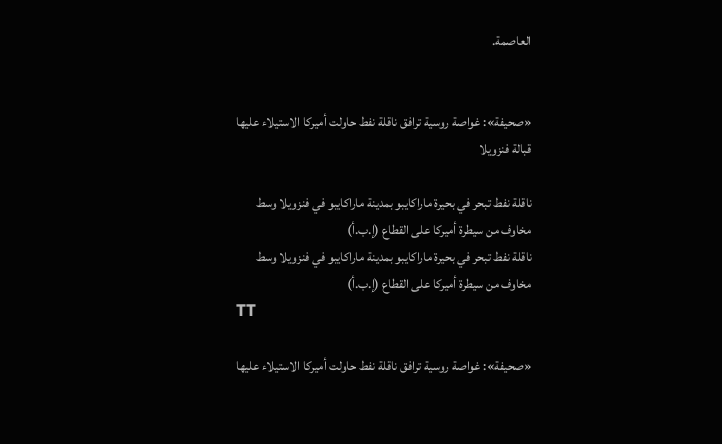العاصمة.


«صحيفة»: غواصة روسية ترافق ناقلة نفط حاولت أميركا الاستيلاء عليها قبالة فنزويلا

ناقلة نفط تبحر في بحيرة ماراكايبو بمدينة ماراكايبو في فنزويلا وسط مخاوف من سيطرة أميركا على القطاع (إ.ب.أ)
ناقلة نفط تبحر في بحيرة ماراكايبو بمدينة ماراكايبو في فنزويلا وسط مخاوف من سيطرة أميركا على القطاع (إ.ب.أ)
TT

«صحيفة»: غواصة روسية ترافق ناقلة نفط حاولت أميركا الاستيلاء عليها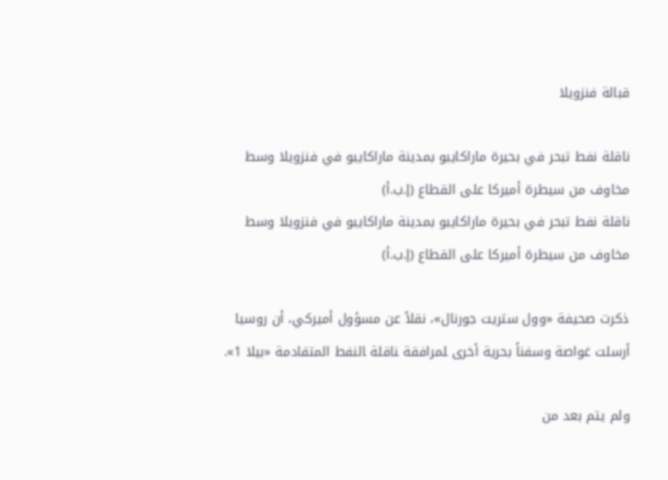قبالة فنزويلا

ناقلة نفط تبحر في بحيرة ماراكايبو بمدينة ماراكايبو في فنزويلا وسط مخاوف من سيطرة أميركا على القطاع (إ.ب.أ)
ناقلة نفط تبحر في بحيرة ماراكايبو بمدينة ماراكايبو في فنزويلا وسط مخاوف من سيطرة أميركا على القطاع (إ.ب.أ)

ذكرت صحيفة ‌«وول ‌ستريت جورنال»، ‌نقلاً عن مسؤول ‌أميركي، أن روسيا أرسلت غواصة وسفناً ‌بحرية أخرى ‍لمرافقة ‍ناقلة ‍النفط المتقادمة «بيلا 1».

ولم يتم بعد من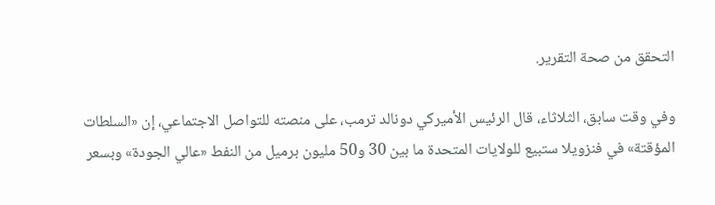التحقق من صحة التقرير.

وفي وقت سابق، الثلاثاء، قال الرئيس الأميركي دونالد ترمب، على منصته للتواصل الاجتماعي، إن «السلطات المؤقتة» في فنزويلا ستبيع للولايات المتحدة ما بين 30 و50 مليون برميل من النفط «عالي الجودة» وبسعر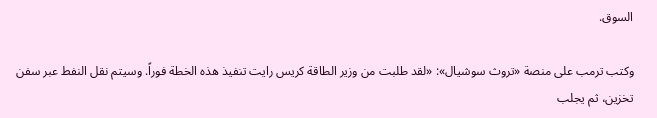السوق.

وكتب ترمب على منصة «تروث سوشيال»: «لقد طلبت من وزير الطاقة كريس رايت تنفيذ هذه الخطة فوراً. وسيتم نقل النفط عبر سفن تخزين، ثم يجلب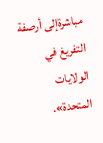مباشرةإلى أرصفة التفريغ في الولايات المتحدة».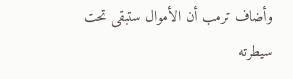وأضاف ترمب أن الأموال ستبقى تحت سيطرته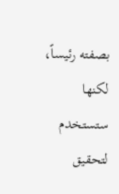بصفته رئيساً، لكنها ستستخدم لتحقيق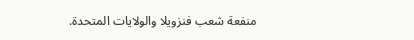منفعة شعب فنزويلا والولايات المتحدة.